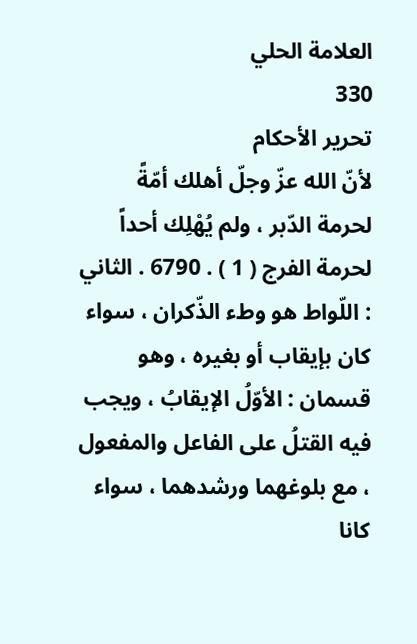العلامة الحلي
330
تحرير الأحكام
لأنّ الله عزّ وجلّ أهلك أمّةً لحرمة الدّبر ، ولم يُهْلِك أحداً لحرمة الفرج ( 1 ) . 6790 . الثاني : اللّواط هو وطء الذّكران ، سواء كان بإيقاب أو بغيره ، وهو قسمان : الأوّلُ الإيقابُ ، ويجب فيه القتلُ على الفاعل والمفعول ، مع بلوغهما ورشدهما ، سواء كانا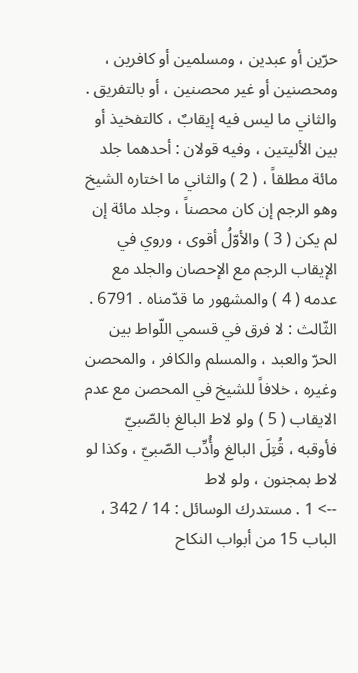حرّين أو عبدين ، ومسلمين أو كافرين ، ومحصنين أو غير محصنين ، أو بالتفريق . والثاني ما ليس فيه إيقابٌ ، كالتفخيذ أو بين الأليتين ، وفيه قولان : أحدهما جلد مائة مطلقاً ، ( 2 ) والثاني ما اختاره الشيخ وهو الرجم إن كان محصناً ، وجلد مائة إن لم يكن ( 3 ) والأوّلُ أقوى ، وروي في الإيقاب الرجم مع الإحصان والجلد مع عدمه ( 4 ) والمشهور ما قدّمناه . 6791 . الثّالث : لا فرق في قسمي اللّواط بين الحرّ والعبد ، والمسلم والكافر ، والمحصن وغيره ، خلافاً للشيخ في المحصن مع عدم الايقاب ( 5 ) ولو لاط البالغ بالصّبيّ فأوقبه ، قُتِلَ البالغ وأُدِّب الصّبيّ ، وكذا لو لاط بمجنون ، ولو لاط
--> 1 . مستدرك الوسائل : 14 / 342 ، الباب 15 من أبواب النكاح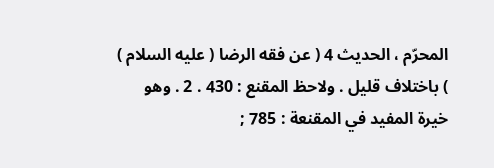المحرّم ، الحديث 4 ( عن فقه الرضا ( عليه السلام ) ) باختلاف قليل . ولاحظ المقنع : 430 . 2 . وهو خيرة المفيد في المقنعة : 785 ;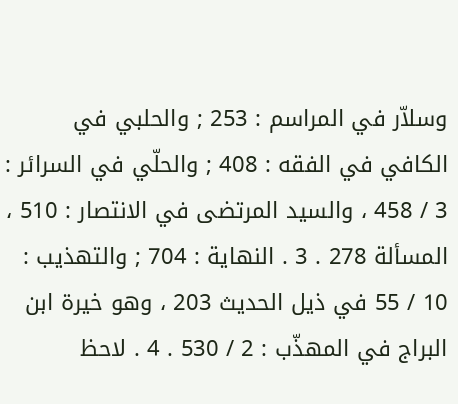وسلاّر في المراسم : 253 ; والحلبي في الكافي في الفقه : 408 ; والحلّي في السرائر : 3 / 458 ، والسيد المرتضى في الانتصار : 510 ، المسألة 278 . 3 . النهاية : 704 ; والتهذيب : 10 / 55 في ذيل الحديث 203 ، وهو خيرة ابن البراج في المهذّب : 2 / 530 . 4 . لاحظ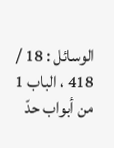الوسائل : 18 / 418 ، الباب 1 من أبواب حدّ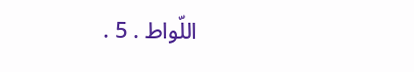اللّواط . 5 .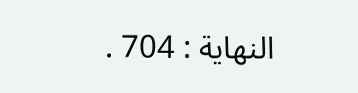النهاية : 704 .